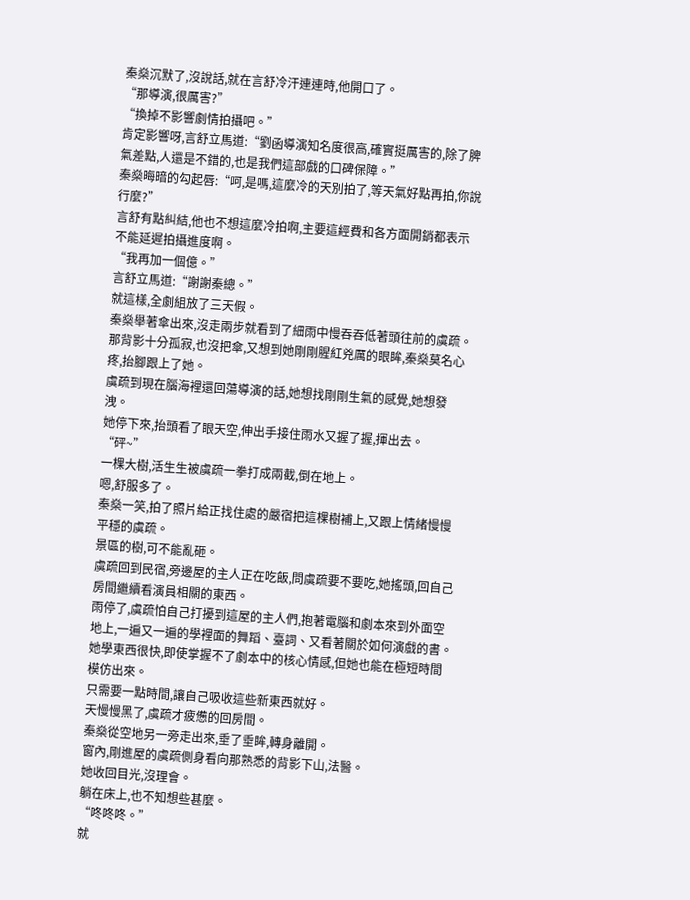秦燊沉默了,沒說話,就在言舒冷汗連連時,他開口了。
“那導演,很厲害?”
“換掉不影響劇情拍攝吧。”
肯定影響呀,言舒立馬道:“劉函導演知名度很高,確實挺厲害的,除了脾氣差點,人還是不錯的,也是我們這部戲的口碑保障。”
秦燊晦暗的勾起唇:“呵,是嗎,這麼冷的天別拍了,等天氣好點再拍,你說行麼?”
言舒有點糾結,他也不想這麼冷拍啊,主要這經費和各方面開銷都表示不能延遲拍攝進度啊。
“我再加一個億。”
言舒立馬道:“謝謝秦總。”
就這樣,全劇組放了三天假。
秦燊舉著傘出來,沒走兩步就看到了細雨中慢吞吞低著頭往前的虞疏。
那背影十分孤寂,也沒把傘,又想到她剛剛腥紅兇厲的眼眸,秦燊莫名心疼,抬腳跟上了她。
虞疏到現在腦海裡還回蕩導演的話,她想找剛剛生氣的感覺,她想發洩。
她停下來,抬頭看了眼天空,伸出手接住雨水又握了握,揮出去。
“砰~”
一棵大樹,活生生被虞疏一拳打成兩截,倒在地上。
嗯,舒服多了。
秦燊一笑,拍了照片給正找住處的嚴宿把這棵樹補上,又跟上情緒慢慢平穩的虞疏。
景區的樹,可不能亂砸。
虞疏回到民宿,旁邊屋的主人正在吃飯,問虞疏要不要吃,她搖頭,回自己房間繼續看演員相關的東西。
雨停了,虞疏怕自己打擾到這屋的主人們,抱著電腦和劇本來到外面空地上,一遍又一遍的學裡面的舞蹈、臺詞、又看著關於如何演戲的書。
她學東西很快,即使掌握不了劇本中的核心情感,但她也能在極短時間模仿出來。
只需要一點時間,讓自己吸收這些新東西就好。
天慢慢黑了,虞疏才疲憊的回房間。
秦燊從空地另一旁走出來,垂了垂眸,轉身離開。
窗內,剛進屋的虞疏側身看向那熟悉的背影下山,法醫。
她收回目光,沒理會。
躺在床上,也不知想些甚麼。
“咚咚咚。”
就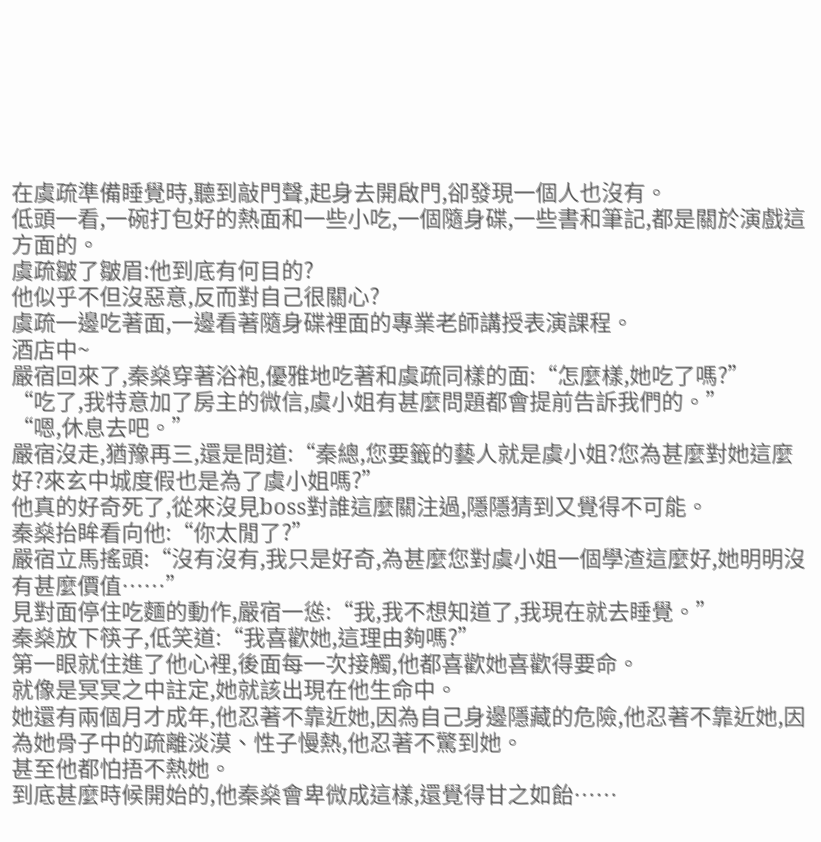在虞疏準備睡覺時,聽到敲門聲,起身去開啟門,卻發現一個人也沒有。
低頭一看,一碗打包好的熱面和一些小吃,一個隨身碟,一些書和筆記,都是關於演戲這方面的。
虞疏皺了皺眉:他到底有何目的?
他似乎不但沒惡意,反而對自己很關心?
虞疏一邊吃著面,一邊看著隨身碟裡面的專業老師講授表演課程。
酒店中~
嚴宿回來了,秦燊穿著浴袍,優雅地吃著和虞疏同樣的面:“怎麼樣,她吃了嗎?”
“吃了,我特意加了房主的微信,虞小姐有甚麼問題都會提前告訴我們的。”
“嗯,休息去吧。”
嚴宿沒走,猶豫再三,還是問道:“秦總,您要籤的藝人就是虞小姐?您為甚麼對她這麼好?來玄中城度假也是為了虞小姐嗎?”
他真的好奇死了,從來沒見boss對誰這麼關注過,隱隱猜到又覺得不可能。
秦燊抬眸看向他:“你太閒了?”
嚴宿立馬搖頭:“沒有沒有,我只是好奇,為甚麼您對虞小姐一個學渣這麼好,她明明沒有甚麼價值……”
見對面停住吃麵的動作,嚴宿一慫:“我,我不想知道了,我現在就去睡覺。”
秦燊放下筷子,低笑道:“我喜歡她,這理由夠嗎?”
第一眼就住進了他心裡,後面每一次接觸,他都喜歡她喜歡得要命。
就像是冥冥之中註定,她就該出現在他生命中。
她還有兩個月才成年,他忍著不靠近她,因為自己身邊隱藏的危險,他忍著不靠近她,因為她骨子中的疏離淡漠、性子慢熱,他忍著不驚到她。
甚至他都怕捂不熱她。
到底甚麼時候開始的,他秦燊會卑微成這樣,還覺得甘之如飴……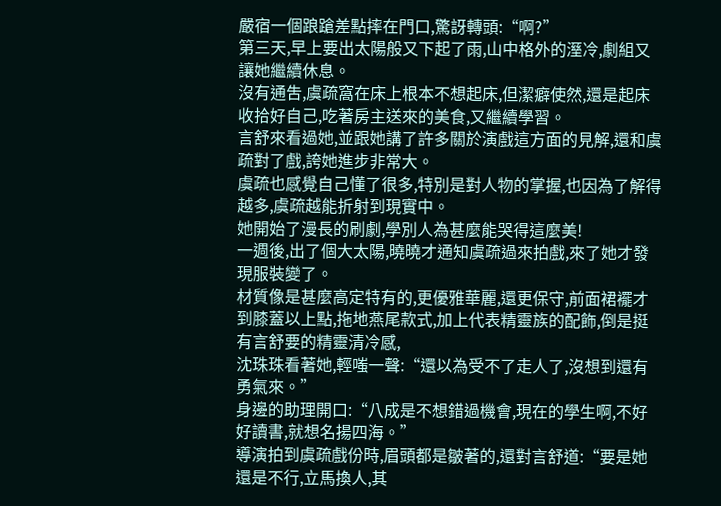嚴宿一個踉蹌差點摔在門口,驚訝轉頭:“啊?”
第三天,早上要出太陽般又下起了雨,山中格外的溼冷,劇組又讓她繼續休息。
沒有通吿,虞疏窩在床上根本不想起床,但潔癖使然,還是起床收拾好自己,吃著房主送來的美食,又繼續學習。
言舒來看過她,並跟她講了許多關於演戲這方面的見解,還和虞疏對了戲,誇她進步非常大。
虞疏也感覺自己懂了很多,特別是對人物的掌握,也因為了解得越多,虞疏越能折射到現實中。
她開始了漫長的刷劇,學別人為甚麼能哭得這麼美!
一週後,出了個大太陽,曉曉才通知虞疏過來拍戲,來了她才發現服裝變了。
材質像是甚麼高定特有的,更優雅華麗,還更保守,前面裙襬才到膝蓋以上點,拖地燕尾款式,加上代表精靈族的配飾,倒是挺有言舒要的精靈清冷感,
沈珠珠看著她,輕嗤一聲:“還以為受不了走人了,沒想到還有勇氣來。”
身邊的助理開口:“八成是不想錯過機會,現在的學生啊,不好好讀書,就想名揚四海。”
導演拍到虞疏戲份時,眉頭都是皺著的,還對言舒道:“要是她還是不行,立馬換人,其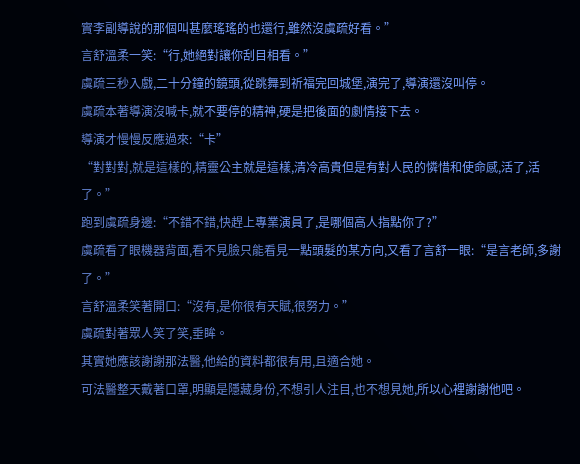實李副導說的那個叫甚麼瑤瑤的也還行,雖然沒虞疏好看。”
言舒溫柔一笑:“行,她絕對讓你刮目相看。”
虞疏三秒入戲,二十分鐘的鏡頭,從跳舞到祈福完回城堡,演完了,導演還沒叫停。
虞疏本著導演沒喊卡,就不要停的精神,硬是把後面的劇情接下去。
導演才慢慢反應過來:“卡”
“對對對,就是這樣的,精靈公主就是這樣,清冷高貴但是有對人民的憐惜和使命感,活了,活了。”
跑到虞疏身邊:“不錯不錯,快趕上專業演員了,是哪個高人指點你了?”
虞疏看了眼機器背面,看不見臉只能看見一點頭髮的某方向,又看了言舒一眼:“是言老師,多謝了。”
言舒溫柔笑著開口:“沒有,是你很有天賦,很努力。”
虞疏對著眾人笑了笑,垂眸。
其實她應該謝謝那法醫,他給的資料都很有用,且適合她。
可法醫整天戴著口罩,明顯是隱藏身份,不想引人注目,也不想見她,所以心裡謝謝他吧。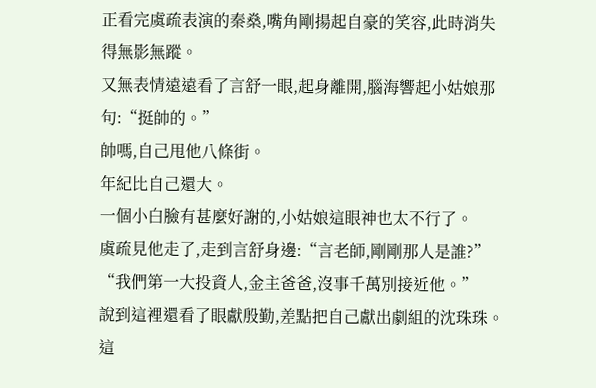正看完虞疏表演的秦燊,嘴角剛揚起自豪的笑容,此時消失得無影無蹤。
又無表情遠遠看了言舒一眼,起身離開,腦海響起小姑娘那句:“挺帥的。”
帥嗎,自己甩他八條街。
年紀比自己還大。
一個小白臉有甚麼好謝的,小姑娘這眼神也太不行了。
虞疏見他走了,走到言舒身邊:“言老師,剛剛那人是誰?”
“我們第一大投資人,金主爸爸,沒事千萬別接近他。”
說到這裡還看了眼獻殷勤,差點把自己獻出劇組的沈珠珠。
這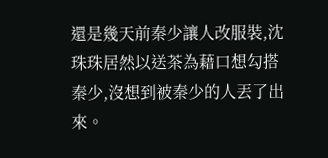還是幾天前秦少讓人改服裝,沈珠珠居然以送茶為藉口想勾搭秦少,沒想到被秦少的人丟了出來。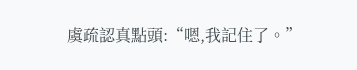虞疏認真點頭:“嗯,我記住了。”